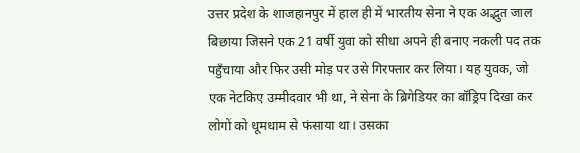उत्तर प्रदेश के शाजहानपुर में हाल ही में भारतीय सेना ने एक अद्भुत जाल बिछाया जिसने एक 21 वर्षी युवा को सीधा अपने ही बनाए नकली पद तक पहुँचाया और फिर उसी मोड़ पर उसे गिरफ्तार कर लिया। यह युवक, जो एक नेटकिए उम्मीदवार भी था, ने सेना के ब्रिगेडियर का बॉड्रिप दिखा कर लोगों को धूमधाम से फंसाया था। उसका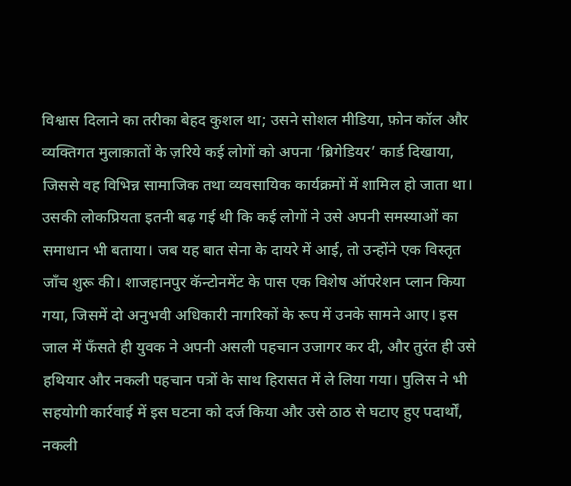विश्वास दिलाने का तरीका बेहद कुशल था; उसने सोशल मीडिया, फ़ोन कॉल और व्यक्तिगत मुलाक़ातों के ज़रिये कई लोगों को अपना ‘ब्रिगेडियर’ कार्ड दिखाया, जिससे वह विभिन्न सामाजिक तथा व्यवसायिक कार्यक्रमों में शामिल हो जाता था। उसकी लोकप्रियता इतनी बढ़ गई थी कि कई लोगों ने उसे अपनी समस्याओं का समाधान भी बताया। जब यह बात सेना के दायरे में आई, तो उन्होंने एक विस्तृत जाँच शुरू की। शाजहानपुर कॅन्टोनमेंट के पास एक विशेष ऑपरेशन प्लान किया गया, जिसमें दो अनुभवी अधिकारी नागरिकों के रूप में उनके सामने आए। इस जाल में फँसते ही युवक ने अपनी असली पहचान उजागर कर दी, और तुरंत ही उसे हथियार और नकली पहचान पत्रों के साथ हिरासत में ले लिया गया। पुलिस ने भी सहयोगी कार्रवाई में इस घटना को दर्ज किया और उसे ठाठ से घटाए हुए पदार्थों, नकली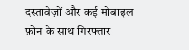दस्तावेज़ों और कई मोबाइल फ़ोन के साथ गिरफ्तार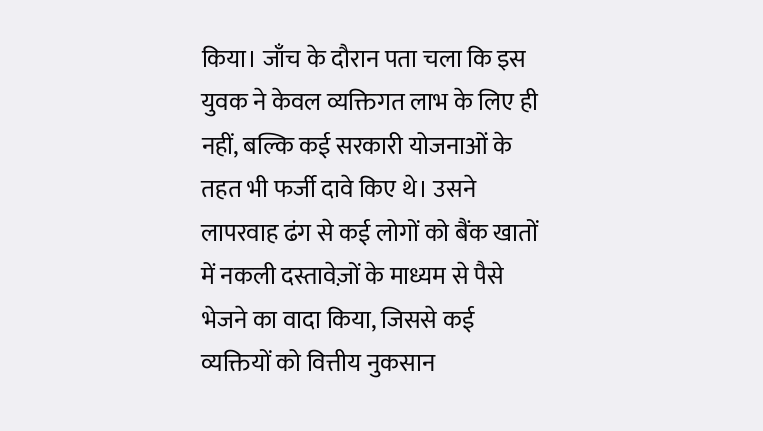किया। जाँच के दौरान पता चला कि इस युवक ने केवल व्यक्तिगत लाभ के लिए ही नहीं, बल्कि कई सरकारी योजनाओं के तहत भी फर्जी दावे किए थे। उसने लापरवाह ढंग से कई लोगों को बैंक खातों में नकली दस्तावेज़ों के माध्यम से पैसे भेजने का वादा किया, जिससे कई व्यक्तियों को वित्तीय नुकसान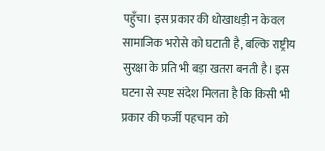पहुँचा। इस प्रकार की धोखाधड़ी न केवल सामाजिक भरोसे को घटाती है, बल्कि राष्ट्रीय सुरक्षा के प्रति भी बड़ा खतरा बनती है। इस घटना से स्पष्ट संदेश मिलता है कि किसी भी प्रकार की फर्जी पहचान को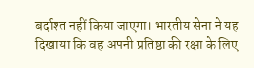बर्दाश्त नहीं किया जाएगा। भारतीय सेना ने यह दिखाया कि वह अपनी प्रतिष्ठा की रक्षा के लिए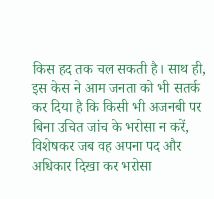किस हद तक चल सकती है। साथ ही, इस केस ने आम जनता को भी सतर्क कर दिया है कि किसी भी अजनबी पर बिना उचित जांच के भरोसा न करें, विशेषकर जब वह अपना पद और अधिकार दिखा कर भरोसा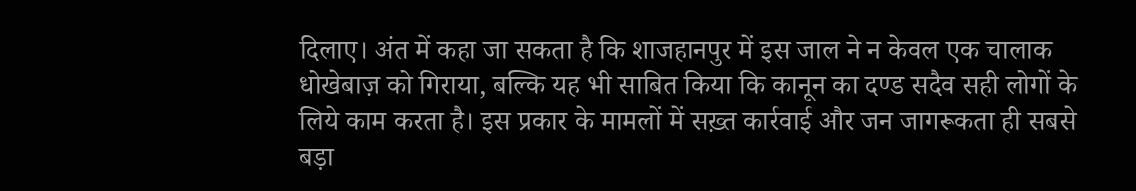दिलाए। अंत में कहा जा सकता है कि शाजहानपुर में इस जाल ने न केवल एक चालाक धोखेबाज़ को गिराया, बल्कि यह भी साबित किया कि कानून का दण्ड सदैव सही लोगों के लिये काम करता है। इस प्रकार के मामलों में सख़्त कार्रवाई और जन जागरूकता ही सबसे बड़ा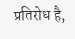प्रतिरोध है,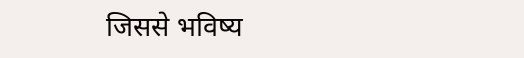जिससे भविष्य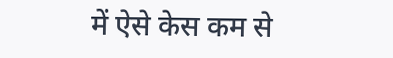में ऐसे केस कम से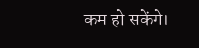कम हो सकेंगे।